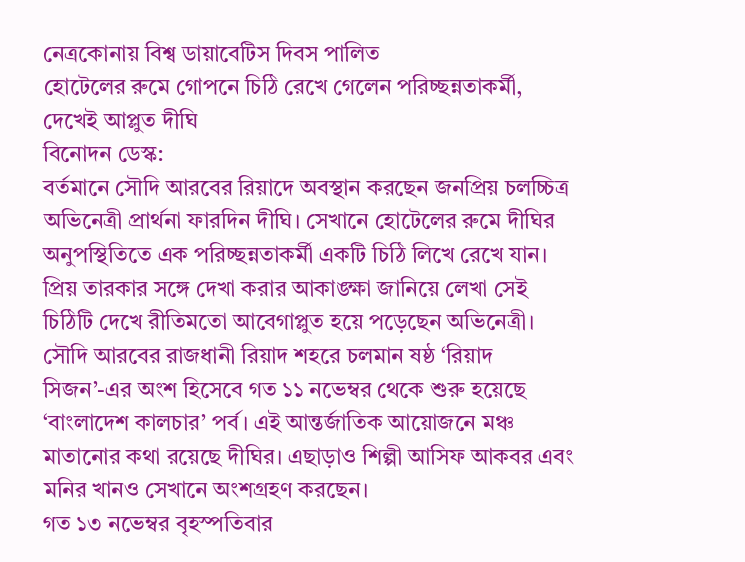নেত্রকোনায় বিশ্ব ডায়াবেটিস দিবস পালিত
হোটেলের রুমে গোপনে চিঠি রেখে গেলেন পরিচ্ছন্নতাকর্মী, দেখেই আপ্লুত দীঘি
বিনোদন ডেস্ক:
বর্তমানে সৌদি আরবের রিয়াদে অবস্থান করছেন জনপ্রিয় চলচ্চিত্র অভিনেত্রী প্রার্থনা ফারদিন দীঘি। সেখানে হোটেলের রুমে দীঘির অনুপস্থিতিতে এক পরিচ্ছন্নতাকর্মী একটি চিঠি লিখে রেখে যান। প্রিয় তারকার সঙ্গে দেখা করার আকাঙ্ক্ষা জানিয়ে লেখা সেই চিঠিটি দেখে রীতিমতো আবেগাপ্লুত হয়ে পড়েছেন অভিনেত্রী। সৌদি আরবের রাজধানী রিয়াদ শহরে চলমান ষষ্ঠ ‘রিয়াদ সিজন’-এর অংশ হিসেবে গত ১১ নভেম্বর থেকে শুরু হয়েছে ‘বাংলাদেশ কালচার’ পর্ব। এই আন্তর্জাতিক আয়োজনে মঞ্চ মাতানোর কথা রয়েছে দীঘির। এছাড়াও শিল্পী আসিফ আকবর এবং মনির খানও সেখানে অংশগ্রহণ করছেন।
গত ১৩ নভেম্বর বৃহস্পতিবার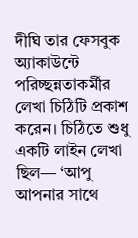দীঘি তার ফেসবুক অ্যাকাউন্টে পরিচ্ছন্নতাকর্মীর লেখা চিঠিটি প্রকাশ করেন। চিঠিতে শুধু একটি লাইন লেখা ছিল— ‘আপু আপনার সাথে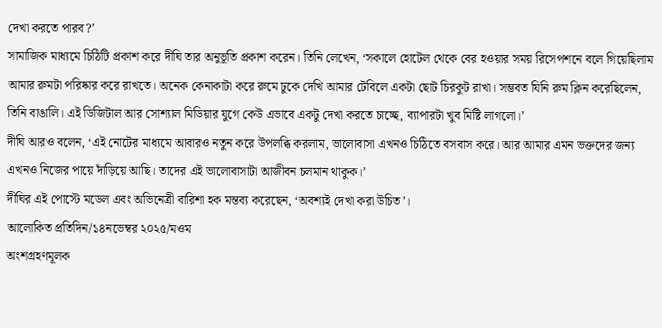দেখা করতে পারব?’
সামাজিক মাধ্যমে চিঠিটি প্রকাশ করে দীঘি তার অনুভূতি প্রকাশ করেন। তিনি লেখেন, ‘সকালে হোটেল থেকে বের হওয়ার সময় রিসেপশনে বলে গিয়েছিলাম আমার রুমটা পরিষ্কার করে রাখতে। অনেক কেনাকাটা করে রুমে ঢুকে দেখি আমার টেবিলে একটা ছোট চিরকুট রাখা। সম্ভবত যিনি রুম ক্লিন করেছিলেন, তিনি বাঙালি। এই ডিজিটাল আর সোশ্যাল মিডিয়ার যুগে কেউ এভাবে একটু দেখা করতে চাচ্ছে, ব্যাপারটা খুব মিষ্টি লাগলো।’
দীঘি আরও বলেন, ‘এই নোটের মাধ্যমে আবারও নতুন করে উপলব্ধি করলাম, ভালোবাসা এখনও চিঠিতে বসবাস করে। আর আমার এমন ভক্তদের জন্য এখনও নিজের পায়ে দাঁড়িয়ে আছি। তাদের এই ভালোবাসাটা আজীবন চলমান থাকুক।’
দীঘির এই পোস্টে মডেল এবং অভিনেত্রী বারিশা হক মন্তব্য করেছেন, ‘অবশ্যই দেখা করা উচিত’।
আলোকিত প্রতিদিন/১৪নভেম্বর ২০২৫/মওম
অংশগ্রহণমূলক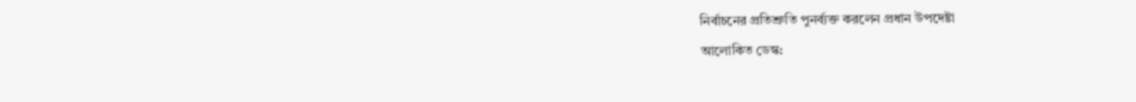নির্বাচনের প্রতিশ্রুতি পুনর্ব্যক্ত করলেন প্রধান উপদেষ্টা
আলোকিত ডেস্ক: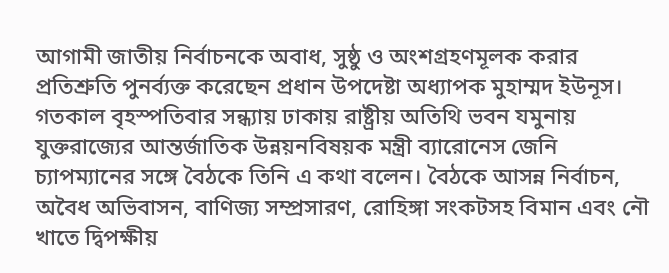আগামী জাতীয় নির্বাচনকে অবাধ, সুষ্ঠু ও অংশগ্রহণমূলক করার প্রতিশ্রুতি পুনর্ব্যক্ত করেছেন প্রধান উপদেষ্টা অধ্যাপক মুহাম্মদ ইউনূস।
গতকাল বৃহস্পতিবার সন্ধ্যায় ঢাকায় রাষ্ট্রীয় অতিথি ভবন যমুনায় যুক্তরাজ্যের আন্তর্জাতিক উন্নয়নবিষয়ক মন্ত্রী ব্যারোনেস জেনি চ্যাপম্যানের সঙ্গে বৈঠকে তিনি এ কথা বলেন। বৈঠকে আসন্ন নির্বাচন, অবৈধ অভিবাসন, বাণিজ্য সম্প্রসারণ, রোহিঙ্গা সংকটসহ বিমান এবং নৌ খাতে দ্বিপক্ষীয়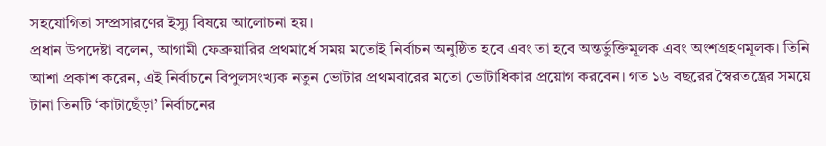সহযোগিতা সম্প্রসারণের ইস্যু বিষয়ে আলোচনা হয়।
প্রধান উপদেষ্টা বলেন, আগামী ফেব্রুয়ারির প্রথমার্ধে সময় মতোই নির্বাচন অনুষ্ঠিত হবে এবং তা হবে অন্তর্ভুক্তিমূলক এবং অংশগ্রহণমূলক। তিনি আশা প্রকাশ করেন, এই নির্বাচনে বিপুলসংখ্যক নতুন ভোটার প্রথমবারের মতো ভোটাধিকার প্রয়োগ করবেন। গত ১৬ বছরের স্বৈরতন্ত্রের সময়ে টানা তিনটি ‘কাটাছেঁড়া’ নির্বাচনের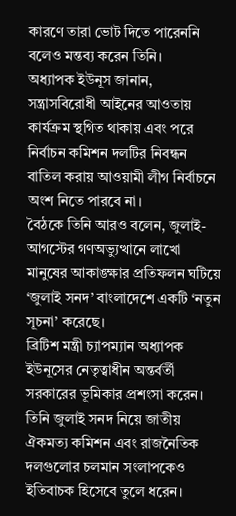কারণে তারা ভোট দিতে পারেননি বলেও মন্তব্য করেন তিনি।
অধ্যাপক ইউনূস জানান, সন্ত্রাসবিরোধী আইনের আওতায় কার্যক্রম স্থগিত থাকায় এবং পরে নির্বাচন কমিশন দলটির নিবন্ধন বাতিল করায় আওয়ামী লীগ নির্বাচনে অংশ নিতে পারবে না।
বৈঠকে তিনি আরও বলেন, জুলাই-আগস্টের গণঅভ্যুত্থানে লাখো মানুষের আকাঙ্ক্ষার প্রতিফলন ঘটিয়ে ‘জুলাই সনদ’ বাংলাদেশে একটি ‘নতুন সূচনা’ করেছে।
ব্রিটিশ মন্ত্রী চ্যাপম্যান অধ্যাপক ইউনূসের নেতৃত্বাধীন অন্তর্বর্তী সরকারের ভূমিকার প্রশংসা করেন। তিনি জুলাই সনদ নিয়ে জাতীয় ঐকমত্য কমিশন এবং রাজনৈতিক দলগুলোর চলমান সংলাপকেও ইতিবাচক হিসেবে তুলে ধরেন।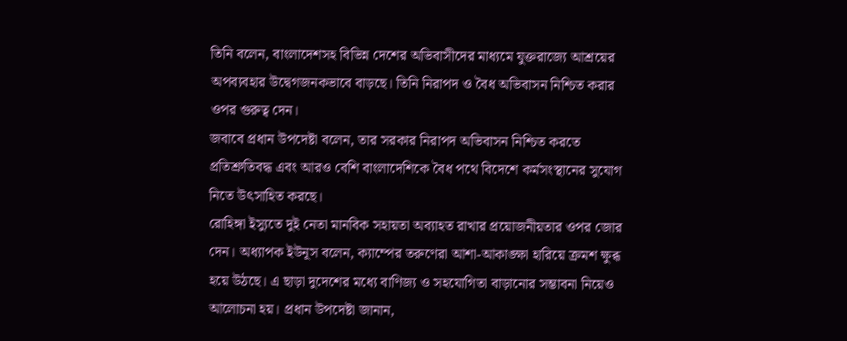তিনি বলেন, বাংলাদেশসহ বিভিন্ন দেশের অভিবাসীদের মাধ্যমে যুক্তরাজ্যে আশ্রয়ের অপব্যবহার উদ্বেগজনকভাবে বাড়ছে। তিনি নিরাপদ ও বৈধ অভিবাসন নিশ্চিত করার ওপর গুরুত্ব দেন।
জবাবে প্রধান উপদেষ্টা বলেন, তার সরকার নিরাপদ অভিবাসন নিশ্চিত করতে প্রতিশ্রুতিবদ্ধ এবং আরও বেশি বাংলাদেশিকে বৈধ পথে বিদেশে কর্মসংস্থানের সুযোগ নিতে উৎসাহিত করছে।
রোহিঙ্গা ইস্যুতে দুই নেতা মানবিক সহায়তা অব্যাহত রাখার প্রয়োজনীয়তার ওপর জোর দেন। অধ্যাপক ইউনূস বলেন, ক্যাম্পের তরুণেরা আশা-আকাঙ্ক্ষা হারিয়ে ক্রমশ ক্ষুব্ধ হয়ে উঠছে। এ ছাড়া দুদেশের মধ্যে বাণিজ্য ও সহযোগিতা বাড়ানোর সম্ভাবনা নিয়েও আলোচনা হয়। প্রধান উপদেষ্টা জানান,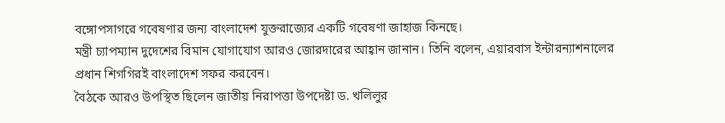বঙ্গোপসাগরে গবেষণার জন্য বাংলাদেশ যুক্তরাজ্যের একটি গবেষণা জাহাজ কিনছে।
মন্ত্রী চ্যাপম্যান দুদেশের বিমান যোগাযোগ আরও জোরদারের আহ্বান জানান। তিনি বলেন, এয়ারবাস ইন্টারন্যাশনালের প্রধান শিগগিরই বাংলাদেশ সফর করবেন।
বৈঠকে আরও উপস্থিত ছিলেন জাতীয় নিরাপত্তা উপদেষ্টা ড. খলিলুর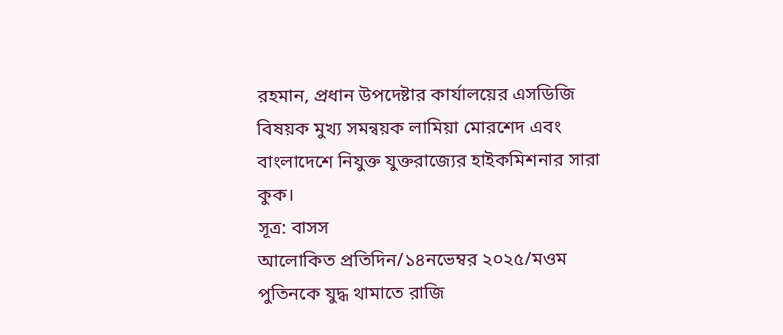রহমান, প্রধান উপদেষ্টার কার্যালয়ের এসডিজি বিষয়ক মুখ্য সমন্বয়ক লামিয়া মোরশেদ এবং বাংলাদেশে নিযুক্ত যুক্তরাজ্যের হাইকমিশনার সারা কুক।
সূত্র: বাসস
আলোকিত প্রতিদিন/১৪নভেম্বর ২০২৫/মওম
পুতিনকে যুদ্ধ থামাতে রাজি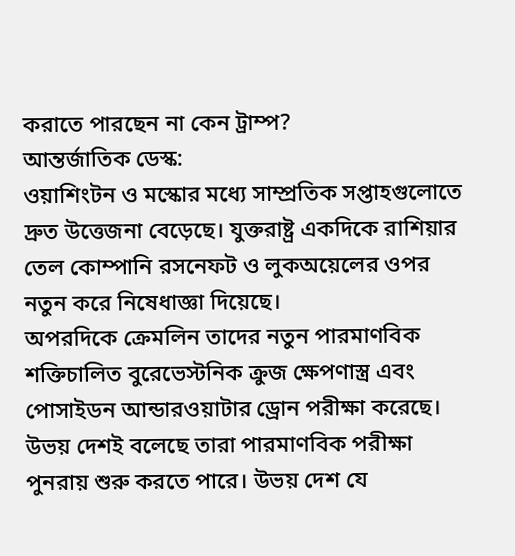করাতে পারছেন না কেন ট্রাম্প?
আন্তর্জাতিক ডেস্ক:
ওয়াশিংটন ও মস্কোর মধ্যে সাম্প্রতিক সপ্তাহগুলোতে দ্রুত উত্তেজনা বেড়েছে। যুক্তরাষ্ট্র একদিকে রাশিয়ার তেল কোম্পানি রসনেফট ও লুকঅয়েলের ওপর নতুন করে নিষেধাজ্ঞা দিয়েছে।
অপরদিকে ক্রেমলিন তাদের নতুন পারমাণবিক শক্তিচালিত বুরেভেস্টনিক ক্রুজ ক্ষেপণাস্ত্র এবং পোসাইডন আন্ডারওয়াটার ড্রোন পরীক্ষা করেছে।
উভয় দেশই বলেছে তারা পারমাণবিক পরীক্ষা পুনরায় শুরু করতে পারে। উভয় দেশ যে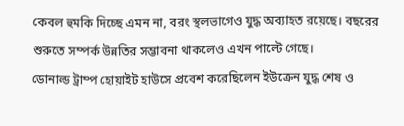কেবল হুমকি দিচ্ছে এমন না, বরং স্থলভাগেও যুদ্ধ অব্যাহত রয়েছে। বছরের শুরুতে সম্পর্ক উন্নতির সম্ভাবনা থাকলেও এখন পাল্টে গেছে।
ডোনাল্ড ট্রাম্প হোয়াইট হাউসে প্রবেশ করেছিলেন ইউক্রেন যুদ্ধ শেষ ও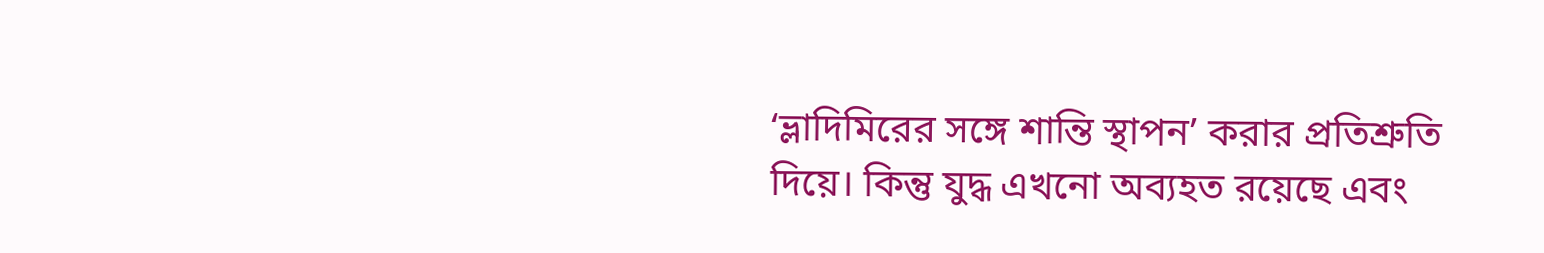‘ভ্লাদিমিরের সঙ্গে শান্তি স্থাপন’ করার প্রতিশ্রুতি দিয়ে। কিন্তু যুদ্ধ এখনো অব্যহত রয়েছে এবং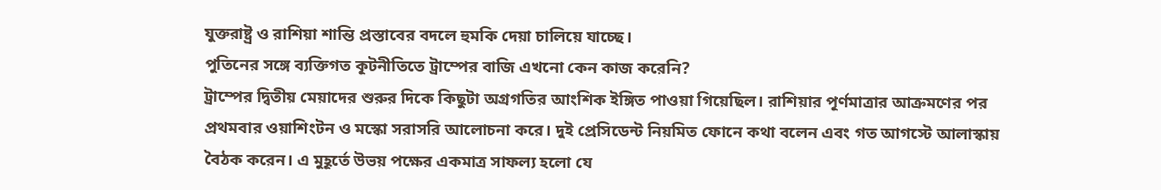যুক্তরাষ্ট্র ও রাশিয়া শান্তি প্রস্তাবের বদলে হুমকি দেয়া চালিয়ে যাচ্ছে।
পুতিনের সঙ্গে ব্যক্তিগত কূটনীতিতে ট্রাম্পের বাজি এখনো কেন কাজ করেনি?
ট্রাম্পের দ্বিতীয় মেয়াদের শুরুর দিকে কিছুটা অগ্রগতির আংশিক ইঙ্গিত পাওয়া গিয়েছিল। রাশিয়ার পূর্ণমাত্রার আক্রমণের পর প্রথমবার ওয়াশিংটন ও মস্কো সরাসরি আলোচনা করে। দুই প্রেসিডেন্ট নিয়মিত ফোনে কথা বলেন এবং গত আগস্টে আলাস্কায় বৈঠক করেন। এ মুহূর্তে উভয় পক্ষের একমাত্র সাফল্য হলো যে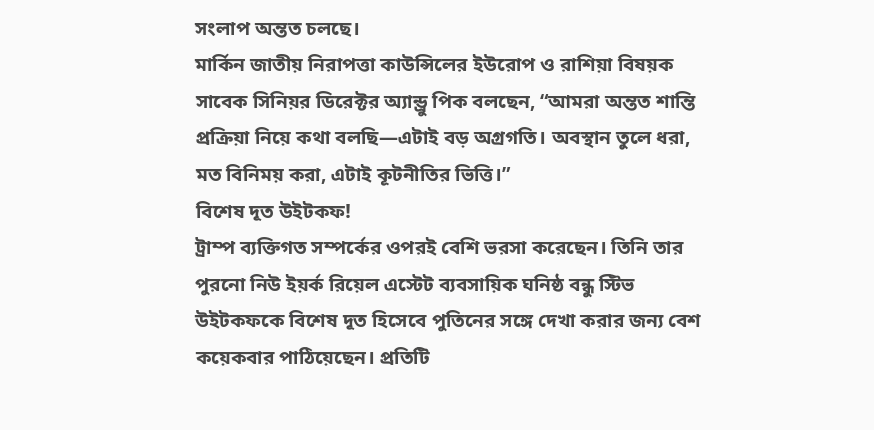সংলাপ অন্তত চলছে।
মার্কিন জাতীয় নিরাপত্তা কাউন্সিলের ইউরোপ ও রাশিয়া বিষয়ক সাবেক সিনিয়র ডিরেক্টর অ্যান্ড্রু পিক বলছেন, “আমরা অন্তত শান্তি প্রক্রিয়া নিয়ে কথা বলছি—এটাই বড় অগ্রগতি। অবস্থান তুলে ধরা, মত বিনিময় করা, এটাই কূটনীতির ভিত্তি।”
বিশেষ দূত উইটকফ!
ট্রাম্প ব্যক্তিগত সম্পর্কের ওপরই বেশি ভরসা করেছেন। তিনি তার পুরনো নিউ ইয়র্ক রিয়েল এস্টেট ব্যবসায়িক ঘনিষ্ঠ বন্ধু স্টিভ উইটকফকে বিশেষ দূত হিসেবে পুতিনের সঙ্গে দেখা করার জন্য বেশ কয়েকবার পাঠিয়েছেন। প্রতিটি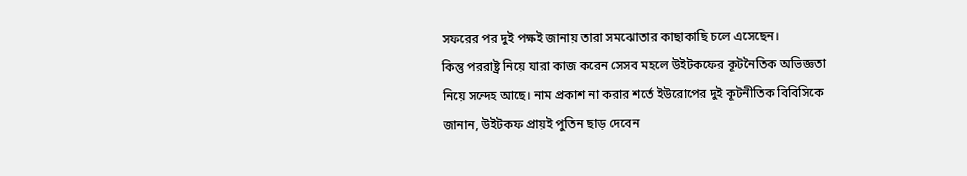সফরের পর দুই পক্ষই জানায় তারা সমঝোতার কাছাকাছি চলে এসেছেন।
কিন্তু পররাষ্ট্র নিয়ে যারা কাজ করেন সেসব মহলে উইটকফের কূটনৈতিক অভিজ্ঞতা নিয়ে সন্দেহ আছে। নাম প্রকাশ না করার শর্তে ইউরোপের দুই কূটনীতিক বিবিসিকে জানান, উইটকফ প্রায়ই পুতিন ছাড় দেবেন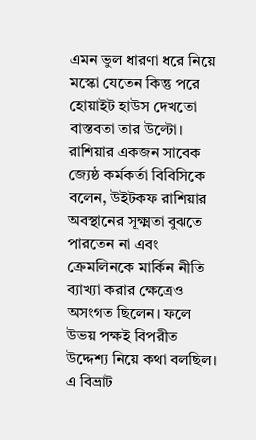এমন ভুল ধারণা ধরে নিয়ে মস্কো যেতেন কিন্তু পরে হোয়াইট হাউস দেখতো বাস্তবতা তার উল্টো।
রাশিয়ার একজন সাবেক জ্যেষ্ঠ কর্মকর্তা বিবিসিকে বলেন, উইটকফ রাশিয়ার অবস্থানের সূক্ষ্মতা বুঝতে পারতেন না এবং ক্রেমলিনকে মার্কিন নীতি ব্যাখ্যা করার ক্ষেত্রেও অসংগত ছিলেন। ফলে উভয় পক্ষই বিপরীত উদ্দেশ্য নিয়ে কথা বলছিল।
এ বিভ্রাট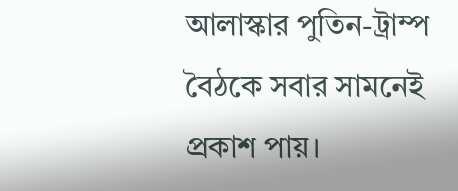আলাস্কার পুতিন-ট্রাম্প বৈঠকে সবার সামনেই প্রকাশ পায়।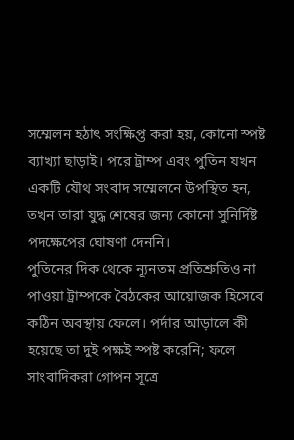সম্মেলন হঠাৎ সংক্ষিপ্ত করা হয়, কোনো স্পষ্ট ব্যাখ্যা ছাড়াই। পরে ট্রাম্প এবং পুতিন যখন একটি যৌথ সংবাদ সম্মেলনে উপস্থিত হন, তখন তারা যুদ্ধ শেষের জন্য কোনো সুনির্দিষ্ট পদক্ষেপের ঘোষণা দেননি।
পুতিনের দিক থেকে ন্যূনতম প্রতিশ্রুতিও না পাওয়া ট্রাম্পকে বৈঠকের আয়োজক হিসেবে কঠিন অবস্থায় ফেলে। পর্দার আড়ালে কী হয়েছে তা দুই পক্ষই স্পষ্ট করেনি; ফলে সাংবাদিকরা গোপন সূত্রে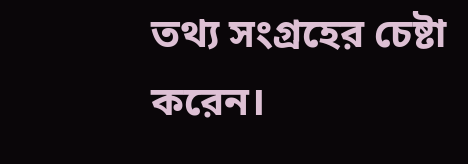তথ্য সংগ্রহের চেষ্টা করেন।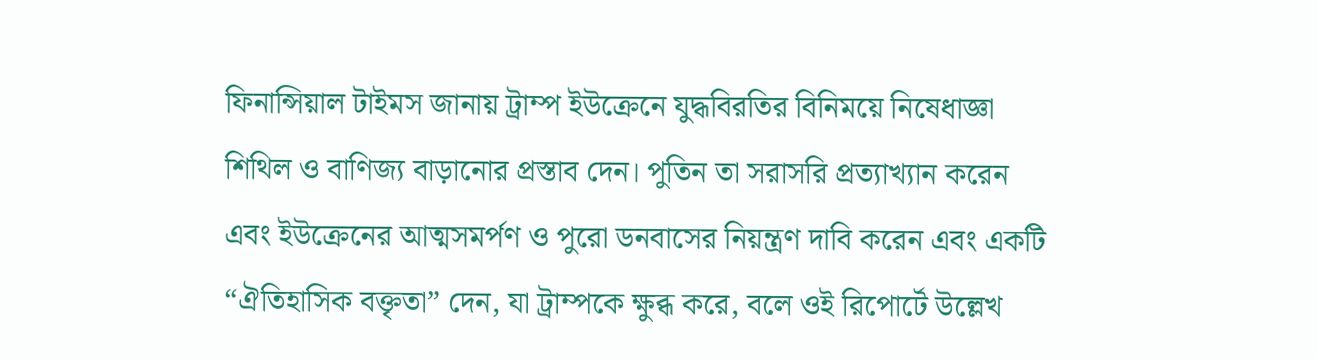ফিনান্সিয়াল টাইমস জানায় ট্রাম্প ইউক্রেনে যুদ্ধবিরতির বিনিময়ে নিষেধাজ্ঞা শিথিল ও বাণিজ্য বাড়ানোর প্রস্তাব দেন। পুতিন তা সরাসরি প্রত্যাখ্যান করেন এবং ইউক্রেনের আত্মসমর্পণ ও পুরো ডনবাসের নিয়ন্ত্রণ দাবি করেন এবং একটি “ঐতিহাসিক বক্তৃতা” দেন, যা ট্রাম্পকে ক্ষুব্ধ করে, বলে ওই রিপোর্টে উল্লেখ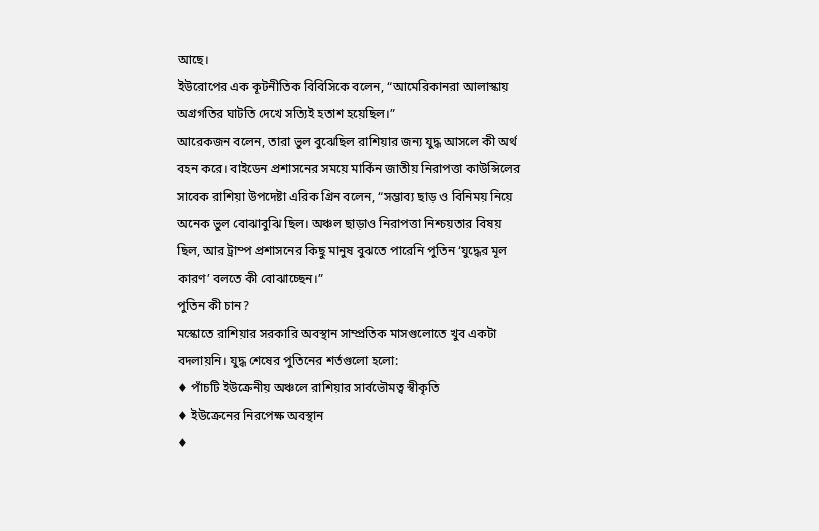আছে।
ইউরোপের এক কূটনীতিক বিবিসিকে বলেন, “আমেরিকানরা আলাস্কায় অগ্রগতির ঘাটতি দেখে সত্যিই হতাশ হয়েছিল।”
আরেকজন বলেন, তারা ভুল বুঝেছিল রাশিয়ার জন্য যুদ্ধ আসলে কী অর্থ বহন করে। বাইডেন প্রশাসনের সময়ে মার্কিন জাতীয় নিরাপত্তা কাউন্সিলের সাবেক রাশিয়া উপদেষ্টা এরিক গ্রিন বলেন, “সম্ভাব্য ছাড় ও বিনিময় নিয়ে অনেক ভুল বোঝাবুঝি ছিল। অঞ্চল ছাড়াও নিরাপত্তা নিশ্চয়তার বিষয় ছিল, আর ট্রাম্প প্রশাসনের কিছু মানুষ বুঝতে পারেনি পুতিন ‘যুদ্ধের মূল কারণ’ বলতে কী বোঝাচ্ছেন।”
পুতিন কী চান?
মস্কোতে রাশিয়ার সরকারি অবস্থান সাম্প্রতিক মাসগুলোতে খুব একটা বদলায়নি। যুদ্ধ শেষের পুতিনের শর্তগুলো হলো:
♦ পাঁচটি ইউক্রেনীয় অঞ্চলে রাশিয়ার সার্বভৌমত্ব স্বীকৃতি
♦ ইউক্রেনের নিরপেক্ষ অবস্থান
♦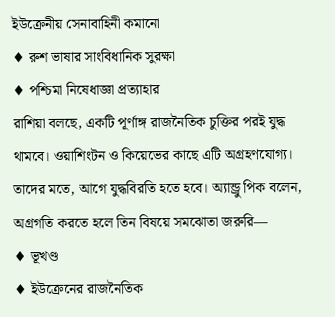ইউক্রেনীয় সেনাবাহিনী কমানো
♦ রুশ ভাষার সাংবিধানিক সুরক্ষা
♦ পশ্চিমা নিষেধাজ্ঞা প্রত্যাহার
রাশিয়া বলছে, একটি পূর্ণাঙ্গ রাজনৈতিক চুক্তির পরই যুদ্ধ থামবে। ওয়াশিংটন ও কিয়েভের কাছে এটি অগ্রহণযোগ্য। তাদের মতে, আগে যুদ্ধবিরতি হতে হবে। অ্যান্ড্রু পিক বলেন, অগ্রগতি করতে হলে তিন বিষয়ে সমঝোতা জরুরি—
♦ ভূখণ্ড
♦ ইউক্রেনের রাজনৈতিক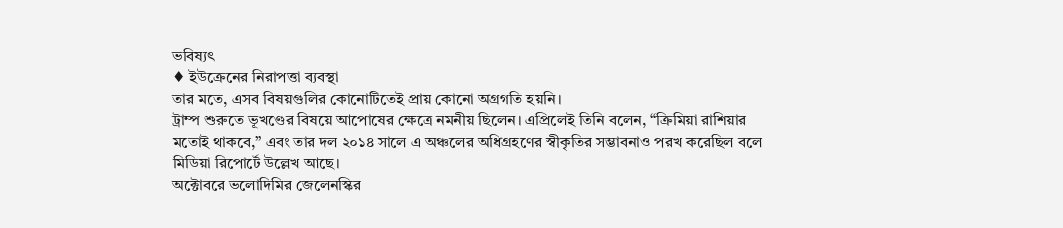ভবিষ্যৎ
♦ ইউক্রেনের নিরাপত্তা ব্যবস্থা
তার মতে, এসব বিষয়গুলির কোনোটিতেই প্রায় কোনো অগ্রগতি হয়নি।
ট্রাম্প শুরুতে ভূখণ্ডের বিষয়ে আপোষের ক্ষেত্রে নমনীয় ছিলেন। এপ্রিলেই তিনি বলেন, “ক্রিমিয়া রাশিয়ার মতোই থাকবে,” এবং তার দল ২০১৪ সালে এ অঞ্চলের অধিগ্রহণের স্বীকৃতির সম্ভাবনাও পরখ করেছিল বলে মিডিয়া রিপোর্টে উল্লেখ আছে।
অক্টোবরে ভলোদিমির জেলেনস্কির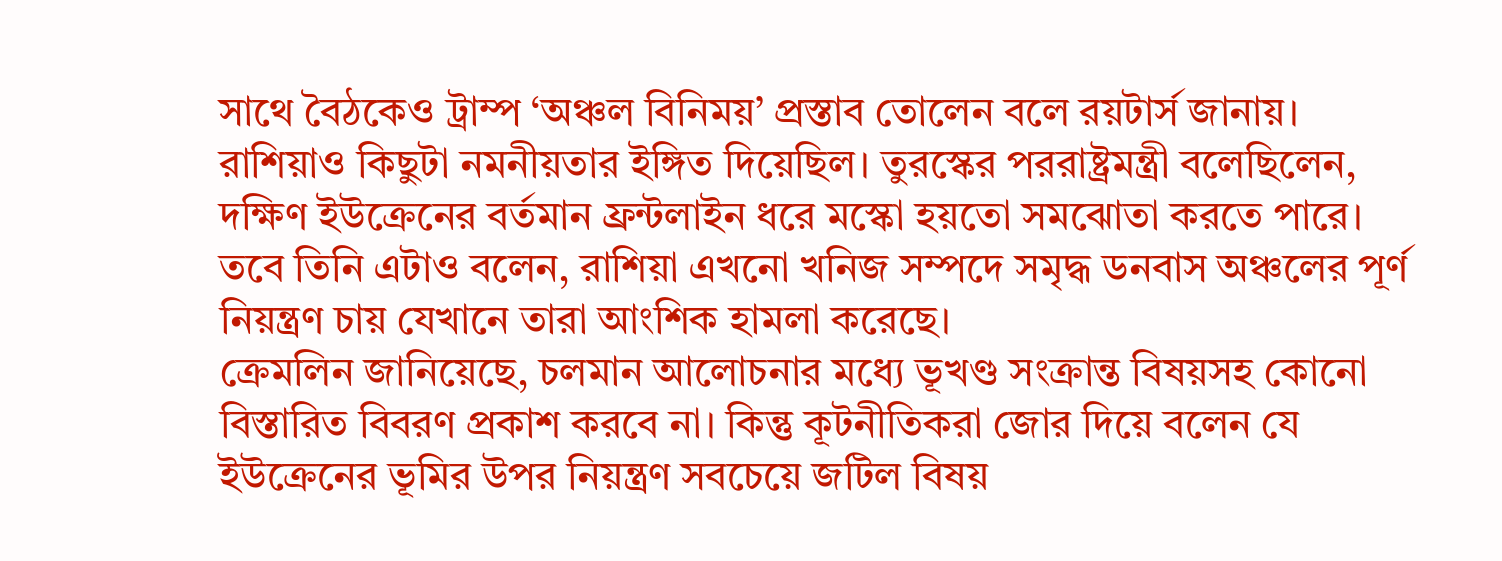সাথে বৈঠকেও ট্রাম্প ‘অঞ্চল বিনিময়’ প্রস্তাব তোলেন বলে রয়টার্স জানায়। রাশিয়াও কিছুটা নমনীয়তার ইঙ্গিত দিয়েছিল। তুরস্কের পররাষ্ট্রমন্ত্রী বলেছিলেন, দক্ষিণ ইউক্রেনের বর্তমান ফ্রন্টলাইন ধরে মস্কো হয়তো সমঝোতা করতে পারে।
তবে তিনি এটাও বলেন, রাশিয়া এখনো খনিজ সম্পদে সমৃদ্ধ ডনবাস অঞ্চলের পূর্ণ নিয়ন্ত্রণ চায় যেখানে তারা আংশিক হামলা করেছে।
ক্রেমলিন জানিয়েছে, চলমান আলোচনার মধ্যে ভূখণ্ড সংক্রান্ত বিষয়সহ কোনো বিস্তারিত বিবরণ প্রকাশ করবে না। কিন্তু কূটনীতিকরা জোর দিয়ে বলেন যে ইউক্রেনের ভূমির উপর নিয়ন্ত্রণ সবচেয়ে জটিল বিষয়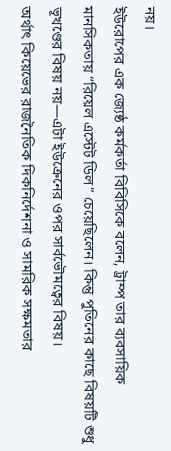নয়।
ইউরোপের এক জ্যেষ্ঠ কর্মকর্তা বিবিসিকে বলেন, ট্রাম্প তার ব্যবসায়িক মানসিকতায় “রিয়েল এস্টেট ডিল” চেয়েছিলেন। কিন্তু পুতিনের কাছে বিষয়টি শুধু ভূখণ্ডের বিষয় নয়—এটা ইউক্রেনের ওপর সার্বভৌমত্বের বিষয়।
অর্থাৎ কিয়েভের রাজনৈতিক দিকনির্দেশনা ও সামরিক সক্ষমতার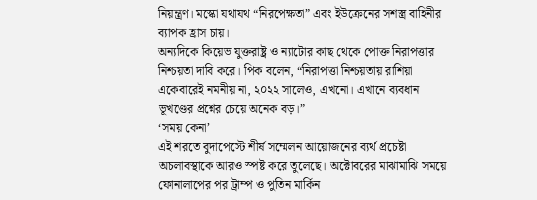নিয়ন্ত্রণ। মস্কো যথাযথ “নিরপেক্ষতা” এবং ইউক্রেনের সশস্ত্র বাহিনীর ব্যাপক হ্রাস চায়।
অন্যদিকে কিয়েভ যুক্তরাষ্ট্র ও ন্যাটোর কাছ থেকে পোক্ত নিরাপত্তার নিশ্চয়তা দাবি করে। পিক বলেন, “নিরাপত্তা নিশ্চয়তায় রাশিয়া একেবারেই নমনীয় না, ২০২২ সালেও, এখনো। এখানে ব্যবধান ভূখণ্ডের প্রশ্নের চেয়ে অনেক বড়।”
‘সময় কেনা’
এই শরতে বুদাপেস্টে শীর্ষ সম্মেলন আয়োজনের ব্যর্থ প্রচেষ্টা অচলাবস্থাকে আরও স্পষ্ট করে তুলেছে। অক্টোবরের মাঝামাঝি সময়ে ফোনালাপের পর ট্রাম্প ও পুতিন মার্কিন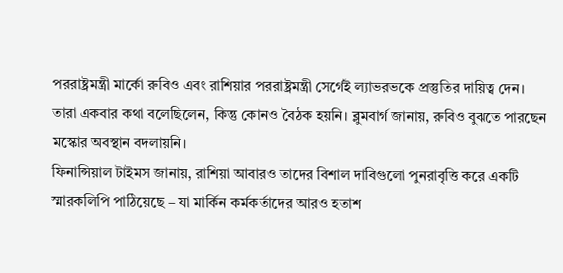পররাষ্ট্রমন্ত্রী মার্কো রুবিও এবং রাশিয়ার পররাষ্ট্রমন্ত্রী সের্গেই ল্যাভরভকে প্রস্তুতির দায়িত্ব দেন।
তারা একবার কথা বলেছিলেন, কিন্তু কোনও বৈঠক হয়নি। ব্লুমবার্গ জানায়, রুবিও বুঝতে পারছেন মস্কোর অবস্থান বদলায়নি।
ফিনান্সিয়াল টাইমস জানায়, রাশিয়া আবারও তাদের বিশাল দাবিগুলো পুনরাবৃত্তি করে একটি স্মারকলিপি পাঠিয়েছে – যা মার্কিন কর্মকর্তাদের আরও হতাশ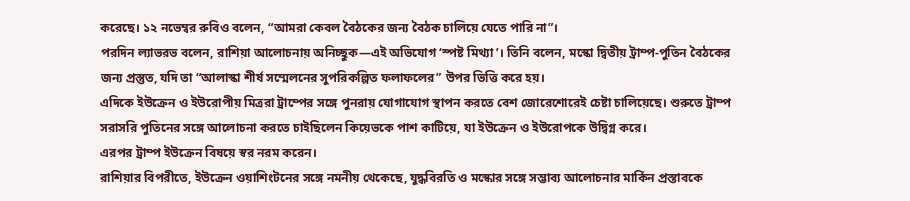করেছে। ১২ নভেম্বর রুবিও বলেন, “আমরা কেবল বৈঠকের জন্য বৈঠক চালিয়ে যেতে পারি না”।
পরদিন ল্যাভরভ বলেন, রাশিয়া আলোচনায় অনিচ্ছুক—এই অভিযোগ ‘স্পষ্ট মিথ্যা’। তিনি বলেন, মস্কো দ্বিতীয় ট্রাম্প-পুতিন বৈঠকের জন্য প্রস্তুত, যদি তা “আলাস্কা শীর্ষ সম্মেলনের সুপরিকল্পিত ফলাফলের” উপর ভিত্তি করে হয়।
এদিকে ইউক্রেন ও ইউরোপীয় মিত্ররা ট্রাম্পের সঙ্গে পুনরায় যোগাযোগ স্থাপন করতে বেশ জোরেশোরেই চেষ্টা চালিয়েছে। শুরুতে ট্রাম্প সরাসরি পুতিনের সঙ্গে আলোচনা করতে চাইছিলেন কিয়েভকে পাশ কাটিয়ে, যা ইউক্রেন ও ইউরোপকে উদ্বিগ্ন করে।
এরপর ট্রাম্প ইউক্রেন বিষয়ে স্বর নরম করেন।
রাশিয়ার বিপরীতে, ইউক্রেন ওয়াশিংটনের সঙ্গে নমনীয় থেকেছে, যুদ্ধবিরতি ও মস্কোর সঙ্গে সম্ভাব্য আলোচনার মার্কিন প্রস্তাবকে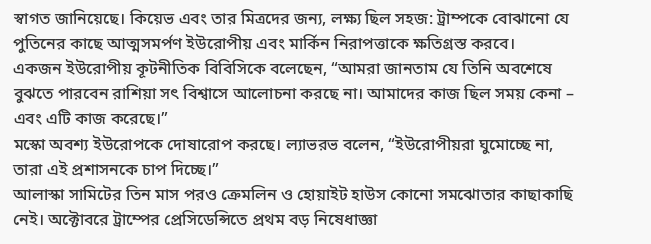স্বাগত জানিয়েছে। কিয়েভ এবং তার মিত্রদের জন্য, লক্ষ্য ছিল সহজ: ট্রাম্পকে বোঝানো যে পুতিনের কাছে আত্মসমর্পণ ইউরোপীয় এবং মার্কিন নিরাপত্তাকে ক্ষতিগ্রস্ত করবে।
একজন ইউরোপীয় কূটনীতিক বিবিসিকে বলেছেন, “আমরা জানতাম যে তিনি অবশেষে বুঝতে পারবেন রাশিয়া সৎ বিশ্বাসে আলোচনা করছে না। আমাদের কাজ ছিল সময় কেনা – এবং এটি কাজ করেছে।”
মস্কো অবশ্য ইউরোপকে দোষারোপ করছে। ল্যাভরভ বলেন, “ইউরোপীয়রা ঘুমোচ্ছে না, তারা এই প্রশাসনকে চাপ দিচ্ছে।”
আলাস্কা সামিটের তিন মাস পরও ক্রেমলিন ও হোয়াইট হাউস কোনো সমঝোতার কাছাকাছি নেই। অক্টোবরে ট্রাম্পের প্রেসিডেন্সিতে প্রথম বড় নিষেধাজ্ঞা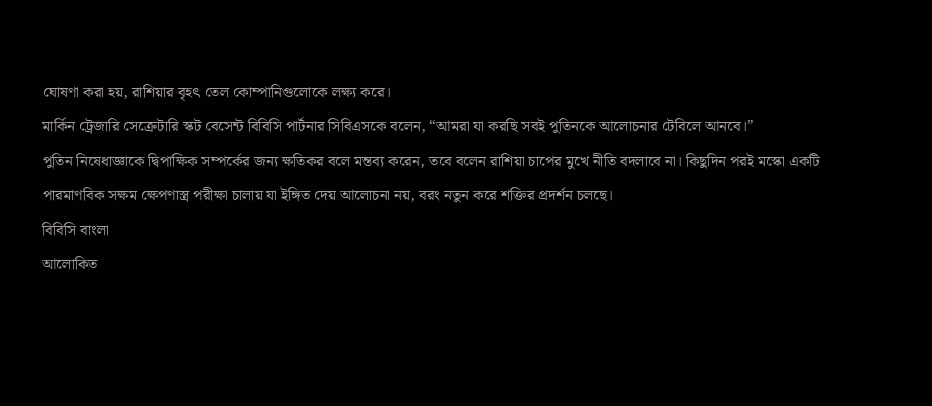ঘোষণা করা হয়, রাশিয়ার বৃহৎ তেল কোম্পানিগুলোকে লক্ষ্য করে।
মার্কিন ট্রেজারি সেক্রেটারি স্কট বেসেন্ট বিবিসি পার্টনার সিবিএসকে বলেন, “আমরা যা করছি সবই পুতিনকে আলোচনার টেবিলে আনবে।”
পুতিন নিষেধাজ্ঞাকে দ্বিপাক্ষিক সম্পর্কের জন্য ক্ষতিকর বলে মন্তব্য করেন, তবে বলেন রাশিয়া চাপের মুখে নীতি বদলাবে না। কিছুদিন পরই মস্কো একটি পারমাণবিক সক্ষম ক্ষেপণাস্ত্র পরীক্ষা চালায় যা ইঙ্গিত দেয় আলোচনা নয়, বরং নতুন করে শক্তির প্রদর্শন চলছে।
বিবিসি বাংলা
আলোকিত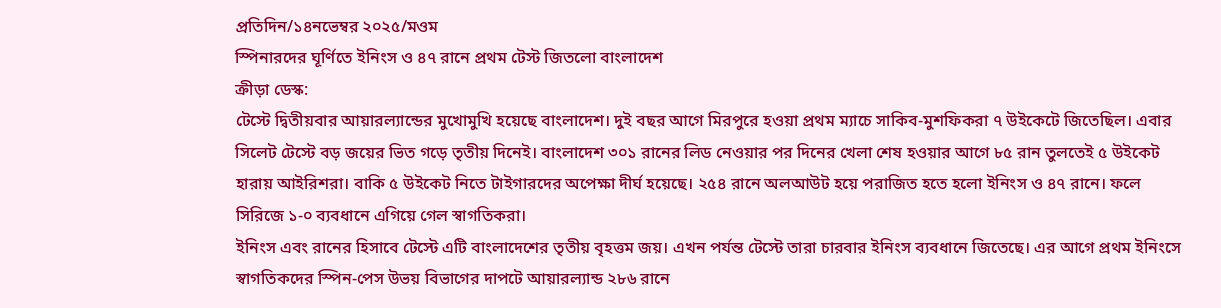প্রতিদিন/১৪নভেম্বর ২০২৫/মওম
স্পিনারদের ঘূর্ণিতে ইনিংস ও ৪৭ রানে প্রথম টেস্ট জিতলো বাংলাদেশ
ক্রীড়া ডেস্ক:
টেস্টে দ্বিতীয়বার আয়ারল্যান্ডের মুখোমুখি হয়েছে বাংলাদেশ। দুই বছর আগে মিরপুরে হওয়া প্রথম ম্যাচে সাকিব-মুশফিকরা ৭ উইকেটে জিতেছিল। এবার সিলেট টেস্টে বড় জয়ের ভিত গড়ে তৃতীয় দিনেই। বাংলাদেশ ৩০১ রানের লিড নেওয়ার পর দিনের খেলা শেষ হওয়ার আগে ৮৫ রান তুলতেই ৫ উইকেট হারায় আইরিশরা। বাকি ৫ উইকেট নিতে টাইগারদের অপেক্ষা দীর্ঘ হয়েছে। ২৫৪ রানে অলআউট হয়ে পরাজিত হতে হলো ইনিংস ও ৪৭ রানে। ফলে সিরিজে ১-০ ব্যবধানে এগিয়ে গেল স্বাগতিকরা।
ইনিংস এবং রানের হিসাবে টেস্টে এটি বাংলাদেশের তৃতীয় বৃহত্তম জয়। এখন পর্যন্ত টেস্টে তারা চারবার ইনিংস ব্যবধানে জিতেছে। এর আগে প্রথম ইনিংসে স্বাগতিকদের স্পিন-পেস উভয় বিভাগের দাপটে আয়ারল্যান্ড ২৮৬ রানে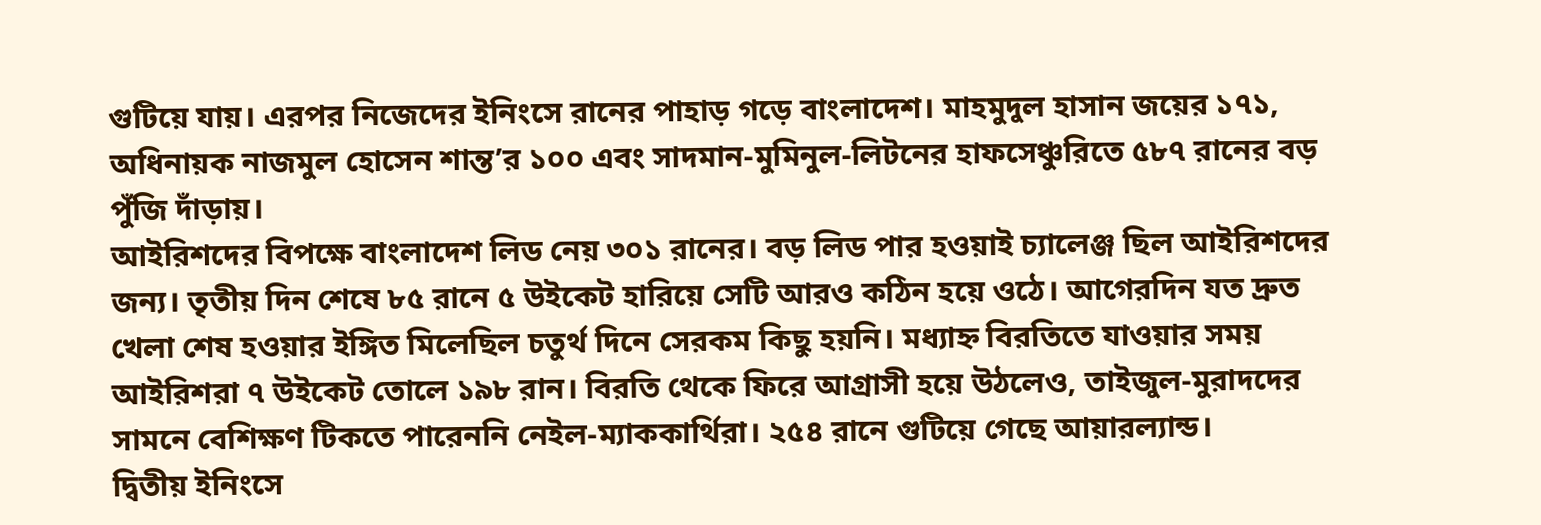গুটিয়ে যায়। এরপর নিজেদের ইনিংসে রানের পাহাড় গড়ে বাংলাদেশ। মাহমুদুল হাসান জয়ের ১৭১, অধিনায়ক নাজমুল হোসেন শান্ত’র ১০০ এবং সাদমান-মুমিনুল-লিটনের হাফসেঞ্চুরিতে ৫৮৭ রানের বড় পুঁজি দাঁড়ায়।
আইরিশদের বিপক্ষে বাংলাদেশ লিড নেয় ৩০১ রানের। বড় লিড পার হওয়াই চ্যালেঞ্জ ছিল আইরিশদের জন্য। তৃতীয় দিন শেষে ৮৫ রানে ৫ উইকেট হারিয়ে সেটি আরও কঠিন হয়ে ওঠে। আগেরদিন যত দ্রুত খেলা শেষ হওয়ার ইঙ্গিত মিলেছিল চতুর্থ দিনে সেরকম কিছু হয়নি। মধ্যাহ্ন বিরতিতে যাওয়ার সময় আইরিশরা ৭ উইকেট তোলে ১৯৮ রান। বিরতি থেকে ফিরে আগ্রাসী হয়ে উঠলেও, তাইজুল-মুরাদদের সামনে বেশিক্ষণ টিকতে পারেননি নেইল-ম্যাককার্থিরা। ২৫৪ রানে গুটিয়ে গেছে আয়ারল্যান্ড।
দ্বিতীয় ইনিংসে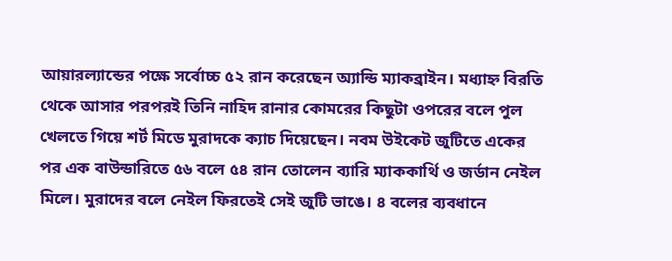আয়ারল্যান্ডের পক্ষে সর্বোচ্চ ৫২ রান করেছেন অ্যান্ডি ম্যাকব্রাইন। মধ্যাহ্ন বিরতি থেকে আসার পরপরই তিনি নাহিদ রানার কোমরের কিছুটা ওপরের বলে পুল খেলতে গিয়ে শর্ট মিডে মুরাদকে ক্যাচ দিয়েছেন। নবম উইকেট জুটিতে একের পর এক বাউন্ডারিতে ৫৬ বলে ৫৪ রান তোলেন ব্যারি ম্যাককার্থি ও জর্ডান নেইল মিলে। মুরাদের বলে নেইল ফিরতেই সেই জুটি ভাঙে। ৪ বলের ব্যবধানে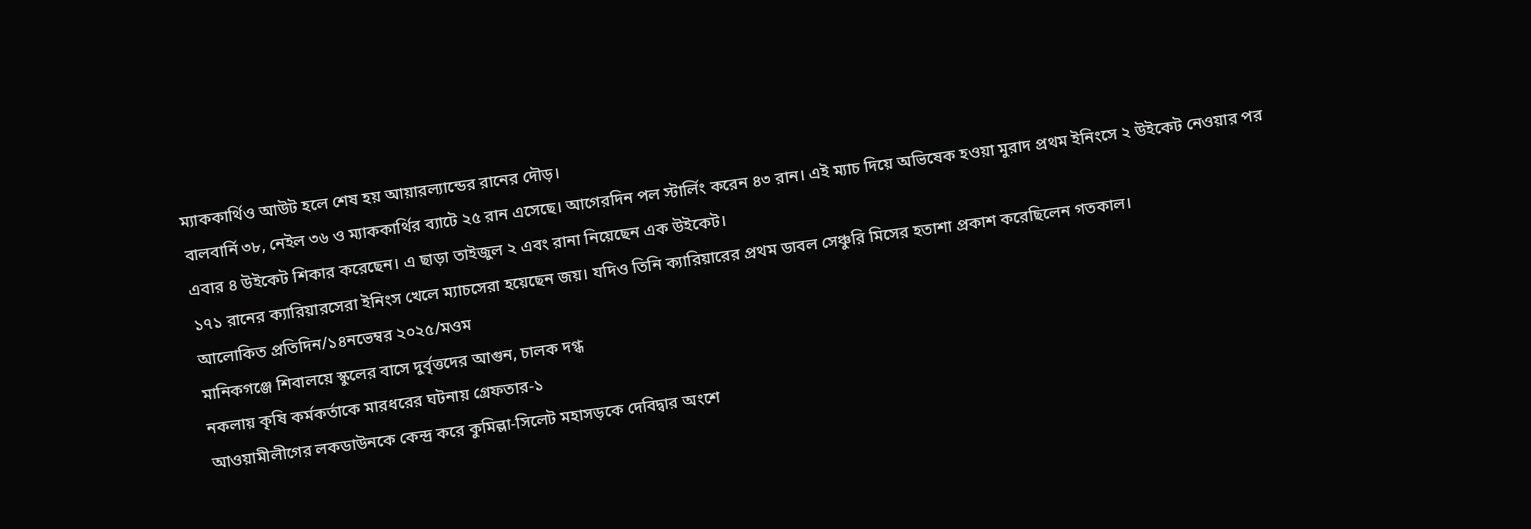ম্যাককার্থিও আউট হলে শেষ হয় আয়ারল্যান্ডের রানের দৌড়।
বালবার্নি ৩৮, নেইল ৩৬ ও ম্যাককার্থির ব্যাটে ২৫ রান এসেছে। আগেরদিন পল স্টার্লিং করেন ৪৩ রান। এই ম্যাচ দিয়ে অভিষেক হওয়া মুরাদ প্রথম ইনিংসে ২ উইকেট নেওয়ার পর এবার ৪ উইকেট শিকার করেছেন। এ ছাড়া তাইজুল ২ এবং রানা নিয়েছেন এক উইকেট।
১৭১ রানের ক্যারিয়ারসেরা ইনিংস খেলে ম্যাচসেরা হয়েছেন জয়। যদিও তিনি ক্যারিয়ারের প্রথম ডাবল সেঞ্চুরি মিসের হতাশা প্রকাশ করেছিলেন গতকাল।
আলোকিত প্রতিদিন/১৪নভেম্বর ২০২৫/মওম
মানিকগঞ্জে শিবালয়ে স্কুলের বাসে দুর্বৃত্তদের আগুন, চালক দগ্ধ
নকলায় কৃষি কর্মকর্তাকে মারধরের ঘটনায় গ্রেফতার-১
আওয়ামীলীগের লকডাউনকে কেন্দ্র করে কুমিল্লা-সিলেট মহাসড়কে দেবিদ্বার অংশে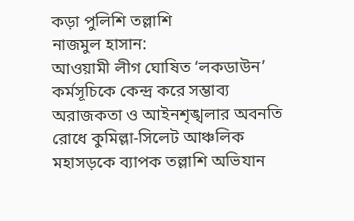কড়া পুলিশি তল্লাশি
নাজমুল হাসান:
আওয়ামী লীগ ঘোষিত ‘লকডাউন’ কর্মসূচিকে কেন্দ্র করে সম্ভাব্য অরাজকতা ও আইনশৃঙ্খলার অবনতি রোধে কুমিল্লা-সিলেট আঞ্চলিক মহাসড়কে ব্যাপক তল্লাশি অভিযান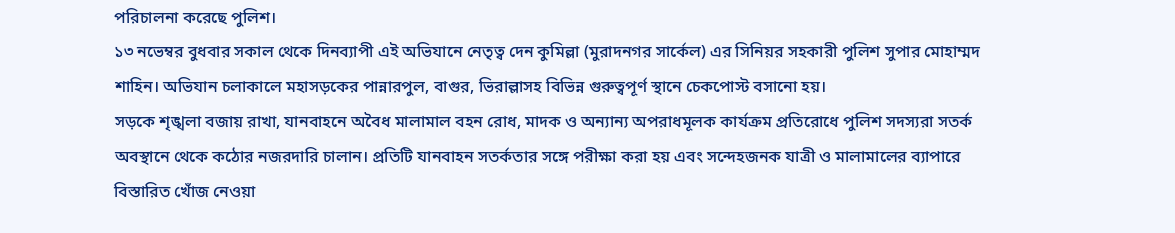পরিচালনা করেছে পুলিশ।
১৩ নভেম্বর বুধবার সকাল থেকে দিনব্যাপী এই অভিযানে নেতৃত্ব দেন কুমিল্লা (মুরাদনগর সার্কেল) এর সিনিয়র সহকারী পুলিশ সুপার মোহাম্মদ শাহিন। অভিযান চলাকালে মহাসড়কের পান্নারপুল, বাগুর, ভিরাল্লাসহ বিভিন্ন গুরুত্বপূর্ণ স্থানে চেকপোস্ট বসানো হয়।
সড়কে শৃঙ্খলা বজায় রাখা, যানবাহনে অবৈধ মালামাল বহন রোধ, মাদক ও অন্যান্য অপরাধমূলক কার্যক্রম প্রতিরোধে পুলিশ সদস্যরা সতর্ক অবস্থানে থেকে কঠোর নজরদারি চালান। প্রতিটি যানবাহন সতর্কতার সঙ্গে পরীক্ষা করা হয় এবং সন্দেহজনক যাত্রী ও মালামালের ব্যাপারে বিস্তারিত খোঁজ নেওয়া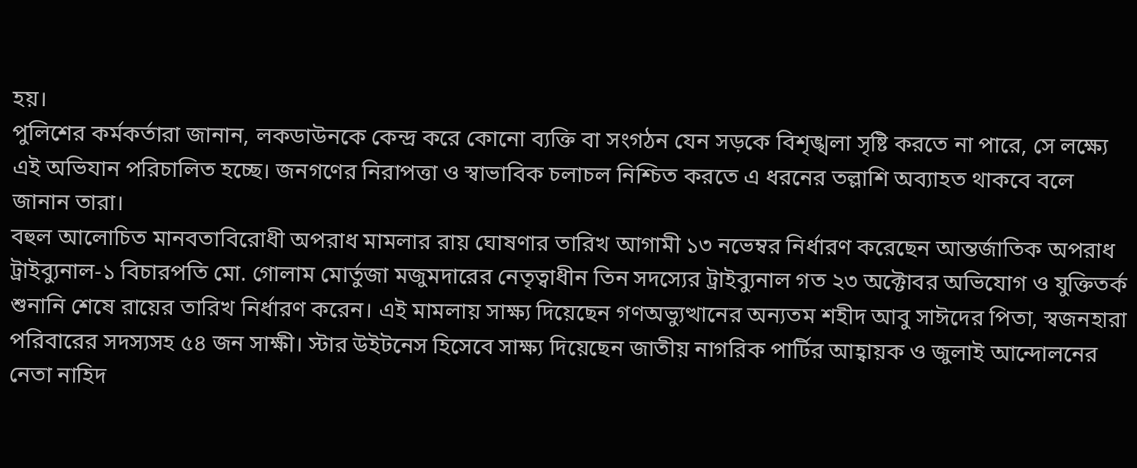হয়।
পুলিশের কর্মকর্তারা জানান, লকডাউনকে কেন্দ্র করে কোনো ব্যক্তি বা সংগঠন যেন সড়কে বিশৃঙ্খলা সৃষ্টি করতে না পারে, সে লক্ষ্যে এই অভিযান পরিচালিত হচ্ছে। জনগণের নিরাপত্তা ও স্বাভাবিক চলাচল নিশ্চিত করতে এ ধরনের তল্লাশি অব্যাহত থাকবে বলে জানান তারা।
বহুল আলোচিত মানবতাবিরোধী অপরাধ মামলার রায় ঘোষণার তারিখ আগামী ১৩ নভেম্বর নির্ধারণ করেছেন আন্তর্জাতিক অপরাধ ট্রাইব্যুনাল-১ বিচারপতি মো. গোলাম মোর্তুজা মজুমদারের নেতৃত্বাধীন তিন সদস্যের ট্রাইব্যুনাল গত ২৩ অক্টোবর অভিযোগ ও যুক্তিতর্ক শুনানি শেষে রায়ের তারিখ নির্ধারণ করেন। এই মামলায় সাক্ষ্য দিয়েছেন গণঅভ্যুত্থানের অন্যতম শহীদ আবু সাঈদের পিতা, স্বজনহারা পরিবারের সদস্যসহ ৫৪ জন সাক্ষী। স্টার উইটনেস হিসেবে সাক্ষ্য দিয়েছেন জাতীয় নাগরিক পার্টির আহ্বায়ক ও জুলাই আন্দোলনের নেতা নাহিদ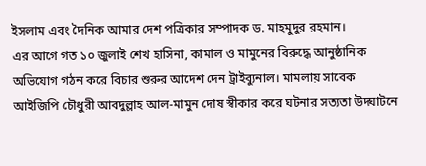ইসলাম এবং দৈনিক আমার দেশ পত্রিকার সম্পাদক ড. মাহমুদুর রহমান।
এর আগে গত ১০ জুলাই শেখ হাসিনা, কামাল ও মামুনের বিরুদ্ধে আনুষ্ঠানিক অভিযোগ গঠন করে বিচার শুরুর আদেশ দেন ট্রাইব্যুনাল। মামলায় সাবেক আইজিপি চৌধুরী আবদুল্লাহ আল-মামুন দোষ স্বীকার করে ঘটনার সত্যতা উদ্ঘাটনে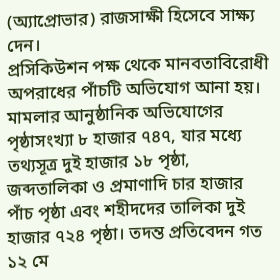(অ্যাপ্রোভার) রাজসাক্ষী হিসেবে সাক্ষ্য দেন।
প্রসিকিউশন পক্ষ থেকে মানবতাবিরোধী অপরাধের পাঁচটি অভিযোগ আনা হয়। মামলার আনুষ্ঠানিক অভিযোগের পৃষ্ঠাসংখ্যা ৮ হাজার ৭৪৭, যার মধ্যে তথ্যসূত্র দুই হাজার ১৮ পৃষ্ঠা, জব্দতালিকা ও প্রমাণাদি চার হাজার পাঁচ পৃষ্ঠা এবং শহীদদের তালিকা দুই হাজার ৭২৪ পৃষ্ঠা। তদন্ত প্রতিবেদন গত ১২ মে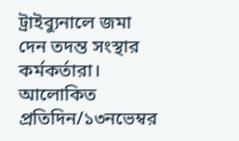ট্রাইব্যুনালে জমা দেন তদন্ত সংস্থার কর্মকর্তারা।
আলোকিত প্রতিদিন/১৩নভেম্বর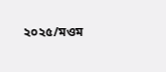২০২৫/মওম